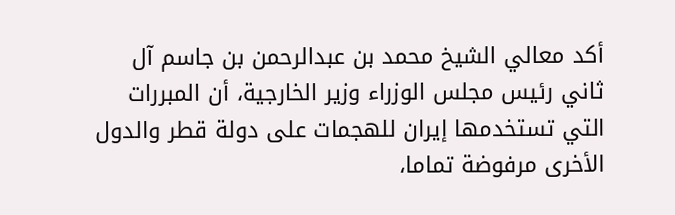أكد معالي الشيخ محمد بن عبدالرحمن بن جاسم آل ثاني رئيس مجلس الوزراء وزير الخارجية، أن المبررات التي تستخدمها إيران للهجمات على دولة قطر والدول الأخرى مرفوضة تماما،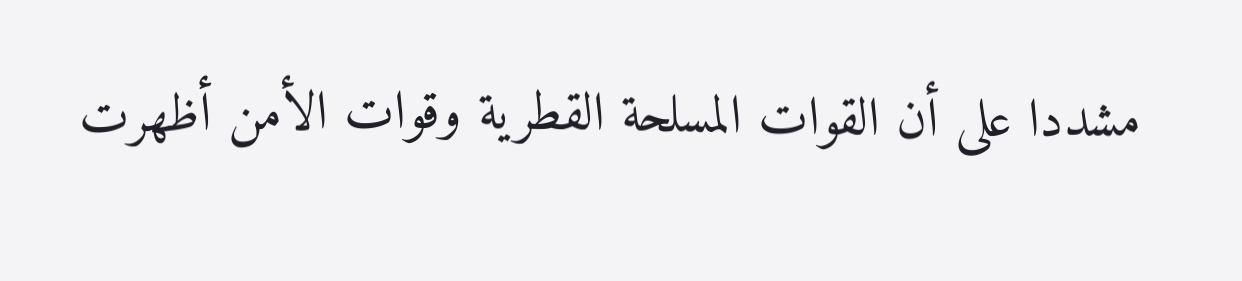مشددا على أن القوات المسلحة القطرية وقوات الأمن أظهرت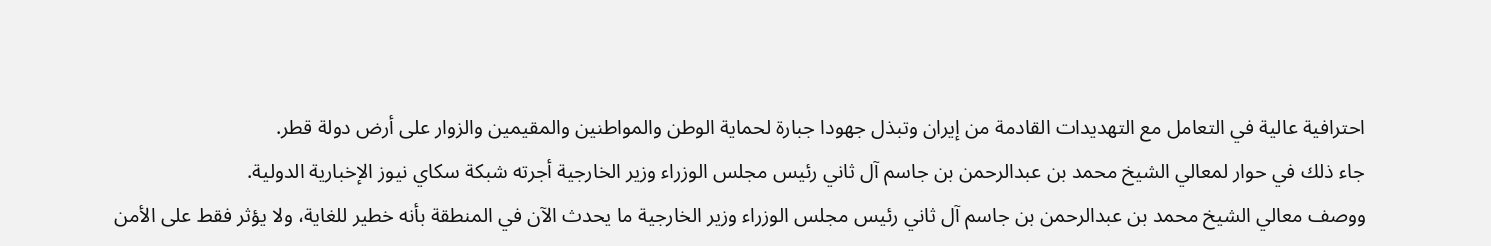احترافية عالية في التعامل مع التهديدات القادمة من إيران وتبذل جهودا جبارة لحماية الوطن والمواطنين والمقيمين والزوار على أرض دولة قطر.
جاء ذلك في حوار لمعالي الشيخ محمد بن عبدالرحمن بن جاسم آل ثاني رئيس مجلس الوزراء وزير الخارجية أجرته شبكة سكاي نيوز الإخبارية الدولية.
ووصف معالي الشيخ محمد بن عبدالرحمن بن جاسم آل ثاني رئيس مجلس الوزراء وزير الخارجية ما يحدث الآن في المنطقة بأنه خطير للغاية، ولا يؤثر فقط على الأمن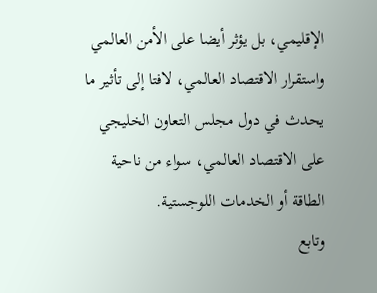الإقليمي، بل يؤثر أيضا على الأمن العالمي واستقرار الاقتصاد العالمي، لافتا إلى تأثير ما يحدث في دول مجلس التعاون الخليجي على الاقتصاد العالمي، سواء من ناحية الطاقة أو الخدمات اللوجستية.
وتابع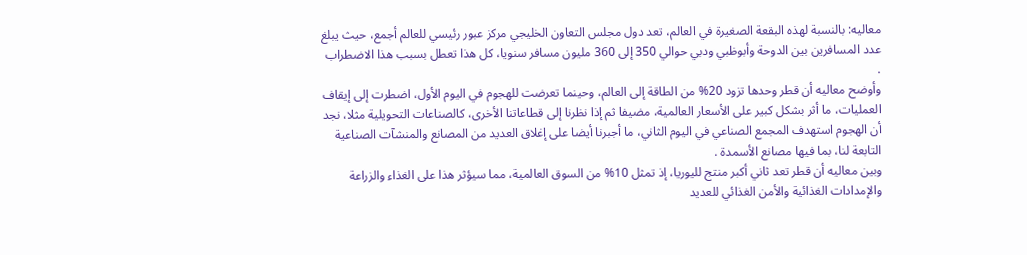معاليه: بالنسبة لهذه البقعة الصغيرة في العالم، تعد دول مجلس التعاون الخليجي مركز عبور رئيسي للعالم أجمع، حيث يبلغ عدد المسافرين بين الدوحة وأبوظبي ودبي حوالي 350 إلى 360 مليون مسافر سنويا، كل هذا تعطل بسبب هذا الاضطراب .
وأوضح معاليه أن قطر وحدها تزود 20% من الطاقة إلى العالم، وحينما تعرضت للهجوم في اليوم الأول، اضطرت إلى إيقاف العمليات، ما أثر بشكل كبير على الأسعار العالمية، مضيفا ثم إذا نظرنا إلى قطاعاتنا الأخرى، كالصناعات التحويلية مثلا، نجد أن الهجوم استهدف المجمع الصناعي في اليوم الثاني، ما أجبرنا أيضا على إغلاق العديد من المصانع والمنشآت الصناعية التابعة لنا، بما فيها مصانع الأسمدة .
وبين معاليه أن قطر تعد ثاني أكبر منتج لليوريا، إذ تمثل 10% من السوق العالمية، مما سيؤثر هذا على الغذاء والزراعة والإمدادات الغذائية والأمن الغذائي للعديد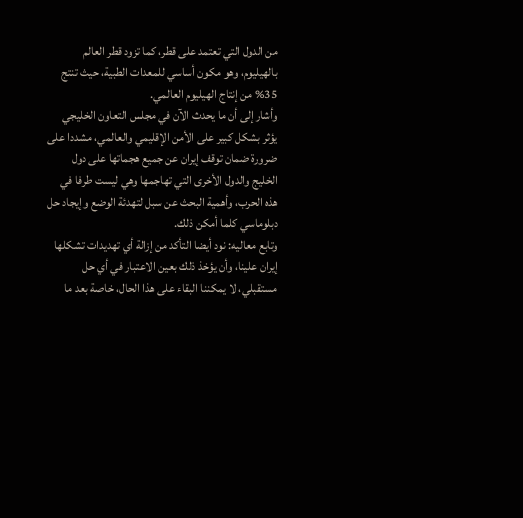من الدول التي تعتمد على قطر، كما تزود قطر العالم بالهيليوم، وهو مكون أساسي للمعدات الطبية، حيث تنتج 35% من إنتاج الهيليوم العالمي.
وأشار إلى أن ما يحدث الآن في مجلس التعاون الخليجي يؤثر بشكل كبير على الأمن الإقليمي والعالمي، مشددا على ضرورة ضمان توقف إيران عن جميع هجماتها على دول الخليج والدول الأخرى التي تهاجمها وهي ليست طرفا في هذه الحرب، وأهمية البحث عن سبل لتهدئة الوضع وإيجاد حل دبلوماسي كلما أمكن ذلك.
وتابع معاليه: نود أيضا التأكد من إزالة أي تهديدات تشكلها إيران علينا، وأن يؤخذ ذلك بعين الاعتبار في أي حل مستقبلي، لا يمكننا البقاء على هذا الحال، خاصة بعد ما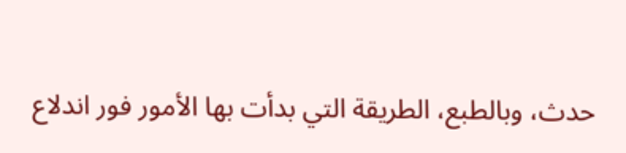حدث، وبالطبع، الطريقة التي بدأت بها الأمور فور اندلاع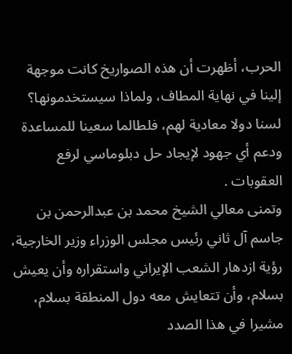الحرب، أظهرت أن هذه الصواريخ كانت موجهة إلينا في نهاية المطاف، ولماذا سيستخدمونها؟ لسنا دولا معادية لهم، فلطالما سعينا للمساعدة ودعم أي جهود لإيجاد حل دبلوماسي لرفع العقوبات .
وتمنى معالي الشيخ محمد بن عبدالرحمن بن جاسم آل ثاني رئيس مجلس الوزراء وزير الخارجية، رؤية ازدهار الشعب الإيراني واستقراره وأن يعيش بسلام، وأن تتعايش معه دول المنطقة بسلام، مشيرا في هذا الصدد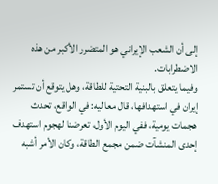إلى أن الشعب الإيراني هو المتضرر الأكبر من هذه الاضطرابات.
وفيما يتعلق بالبنية التحتية للطاقة، وهل يتوقع أن تستمر إيران في استهدافها، قال معاليه: في الواقع، تحدث هجمات يومية، ففي اليوم الأول، تعرضنا لهجوم استهدف إحدى المنشآت ضمن مجمع الطاقة، وكان الأمر أشبه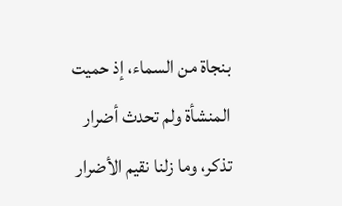بنجاة من السماء، إذ حميت المنشأة ولم تحدث أضرار تذكر، وما زلنا نقيم الأضرار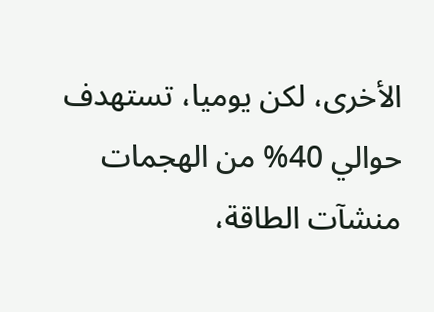الأخرى، لكن يوميا، تستهدف حوالي 40% من الهجمات منشآت الطاقة،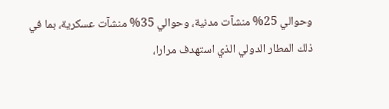وحوالي 25% منشآت مدنية، وحوالي 35% منشآت عسكرية، بما في ذلك المطار الدولي الذي استهدف مرارا،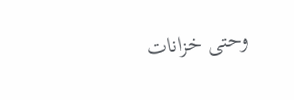وحتى خزانات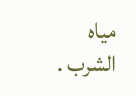مياه الشرب .